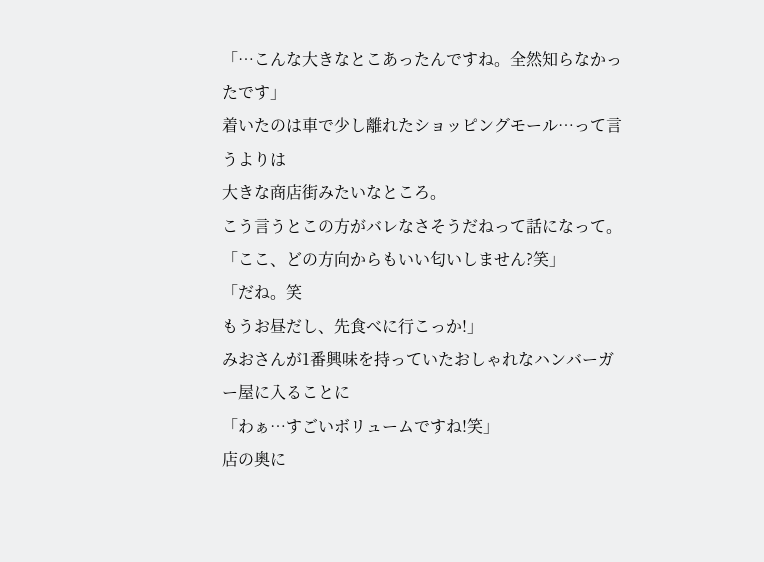「…こんな大きなとこあったんですね。全然知らなかったです」
着いたのは車で少し離れたショッピングモール…って言うよりは
大きな商店街みたいなところ。
こう言うとこの方がバレなさそうだねって話になって。
「ここ、どの方向からもいい匂いしません?笑」
「だね。笑
もうお昼だし、先食べに行こっか!」
みおさんが1番興味を持っていたおしゃれなハンバーガー屋に入ることに
「わぁ…すごいボリュームですね!笑」
店の奥に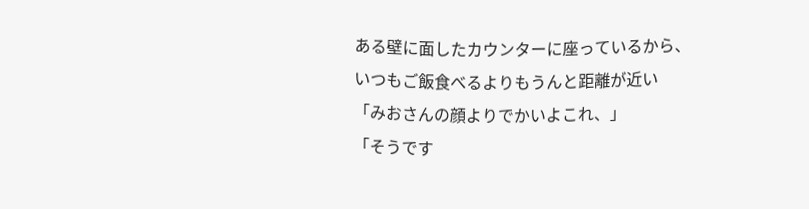ある壁に面したカウンターに座っているから、
いつもご飯食べるよりもうんと距離が近い
「みおさんの顔よりでかいよこれ、」
「そうです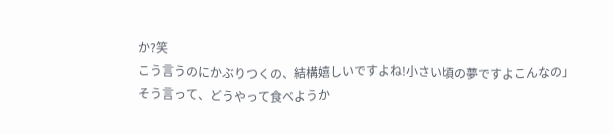か?笑
こう言うのにかぶりつくの、結構嬉しいですよね!小さい頃の夢ですよこんなの」
そう言って、どうやって食べようか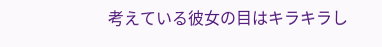考えている彼女の目はキラキラし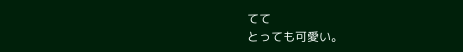てて
とっても可愛い。